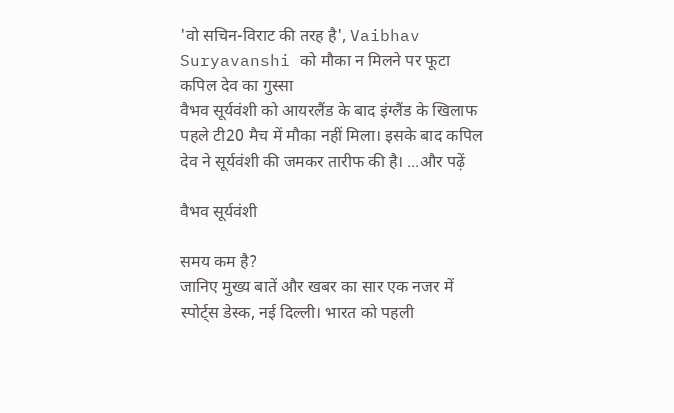'वो सचिन-विराट की तरह है', Vaibhav Suryavanshi को मौका न मिलने पर फूटा कपिल देव का गुस्सा
वैभव सूर्यवंशी को आयरलैंड के बाद इंग्लैंड के खिलाफ पहले टी20 मैच में मौका नहीं मिला। इसके बाद कपिल देव ने सूर्यवंशी की जमकर तारीफ की है। ...और पढ़ें

वैभव सूर्यवंशी

समय कम है?
जानिए मुख्य बातें और खबर का सार एक नजर में
स्पोर्ट्स डेस्क, नई दिल्ली। भारत को पहली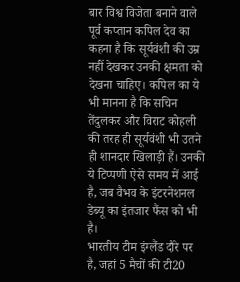बार विश्व विजेता बनाने वाले पूर्व कप्तान कपिल देव का कहना है कि सूर्यवंशी की उम्र नहीं देखकर उनकी क्षमता को देखना चाहिए। कपिल का ये भी मानना है कि सचिन तेंदुलकर और विराट कोहली की तरह ही सूर्यवंशी भी उतने ही शानदार खिलाड़ी हैं। उनकी ये टिप्पणी ऐसे समय में आई है, जब वैभव के इंटरनेशनल डेब्यू का इंतजार फैंस को भी है।
भारतीय टीम इंग्लैंड दौरे पर है, जहां 5 मैचों की टी20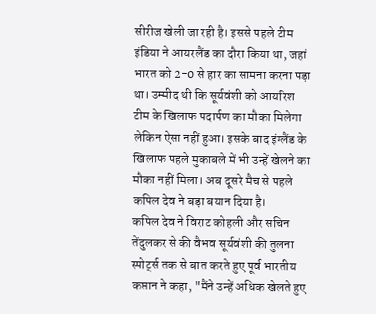सीरीज खेली जा रही है। इससे पहले टीम इंडिया ने आयरलैंड का दौरा किया था, जहां भारत को 2-0 से हार का सामना करना पड़ा था। उम्मीद थी कि सूर्यवंशी को आयरिश टीम के खिलाफ पदार्पण का मौका मिलेगा लेकिन ऐसा नहीं हुआ। इसके बाद इंग्लैंड के खिलाफ पहले मुकाबले में भी उन्हें खेलने का मौका नहीं मिला। अब दूसरे मैच से पहले कपिल देव ने बड़ा बयान दिया है।
कपिल देव ने विराट कोहली और सचिन तेंदुलकर से की वैभव सूर्यवंशी की तुलना
स्पोर्ट्स तक से बात करते हुए पूर्व भारतीय कप्तान ने कहा, "मैंने उन्हें अधिक खेलते हुए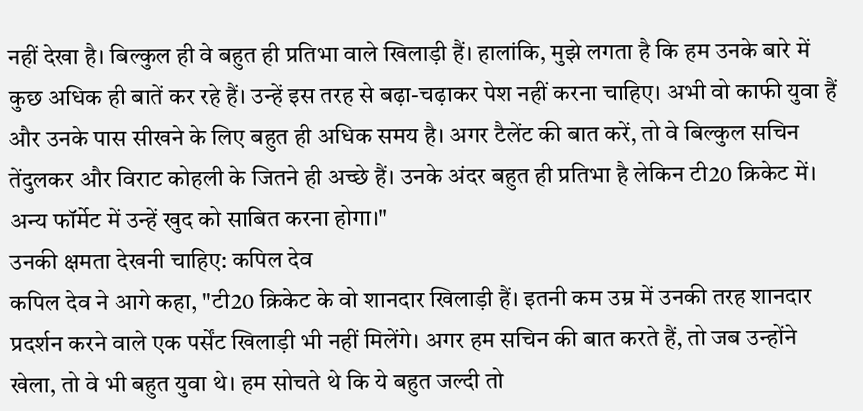नहीं देखा है। बिल्कुल ही वे बहुत ही प्रतिभा वाले खिलाड़ी हैं। हालांकि, मुझे लगता है कि हम उनके बारे में कुछ अधिक ही बातें कर रहे हैं। उन्हें इस तरह से बढ़ा-चढ़ाकर पेश नहीं करना चाहिए। अभी वो काफी युवा हैं और उनके पास सीखने के लिए बहुत ही अधिक समय है। अगर टैलेंट की बात करें, तो वे बिल्कुल सचिन तेंदुलकर और विराट कोहली के जितने ही अच्छे हैं। उनके अंदर बहुत ही प्रतिभा है लेकिन टी20 क्रिकेट में। अन्य फॉर्मेट में उन्हें खुद को साबित करना होगा।"
उनकी क्षमता देखनी चाहिए: कपिल देव
कपिल देव ने आगे कहा, "टी20 क्रिकेट के वो शानदार खिलाड़ी हैं। इतनी कम उम्र में उनकी तरह शानदार प्रदर्शन करने वाले एक पर्सेंट खिलाड़ी भी नहीं मिलेंगे। अगर हम सचिन की बात करते हैं, तो जब उन्होंने खेला, तो वे भी बहुत युवा थे। हम सोचते थे कि ये बहुत जल्दी तो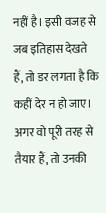नहीं है। इसी वजह से जब इतिहास देखते हैं, तो डर लगता है कि कहीं देर न हो जाए। अगर वो पूरी तरह से तैयार हैं, तो उनकी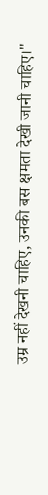उम्र नहीं देखनी चाहिए, उनकी बस क्षमता देखी जानी चाहिए।"